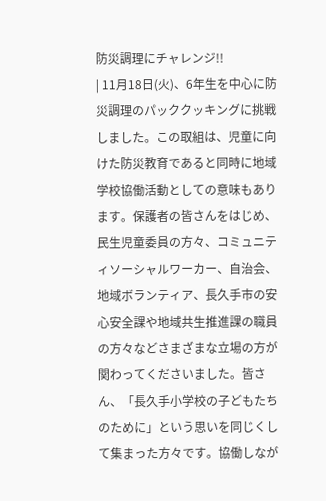防災調理にチャレンジ!!
| 11月18日(火)、6年生を中心に防災調理のパッククッキングに挑戦しました。この取組は、児童に向けた防災教育であると同時に地域学校協働活動としての意味もあります。保護者の皆さんをはじめ、民生児童委員の方々、コミュニティソーシャルワーカー、自治会、地域ボランティア、長久手市の安心安全課や地域共生推進課の職員の方々などさまざまな立場の方が関わってくださいました。皆さん、「長久手小学校の子どもたちのために」という思いを同じくして集まった方々です。協働しなが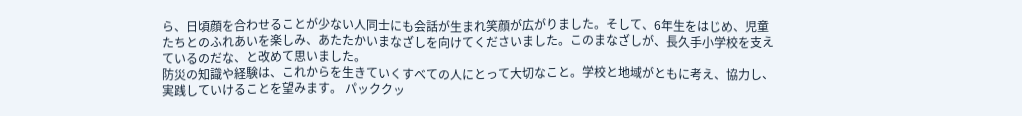ら、日頃顔を合わせることが少ない人同士にも会話が生まれ笑顔が広がりました。そして、6年生をはじめ、児童たちとのふれあいを楽しみ、あたたかいまなざしを向けてくださいました。このまなざしが、長久手小学校を支えているのだな、と改めて思いました。
防災の知識や経験は、これからを生きていくすべての人にとって大切なこと。学校と地域がともに考え、協力し、実践していけることを望みます。 パッククッ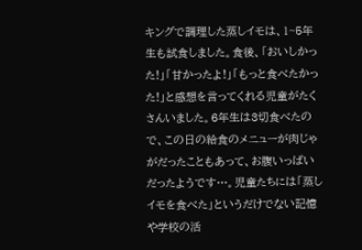キングで調理した蒸しイモは、1~5年生も試食しました。食後、「おいしかった!」「甘かったよ!」「もっと食べたかった!」と感想を言ってくれる児童がたくさんいました。6年生は3切食べたので、この日の給食のメニューが肉じゃがだったこともあって、お腹いっぱいだったようです…。児童たちには「蒸しイモを食べた」というだけでない記憶や学校の活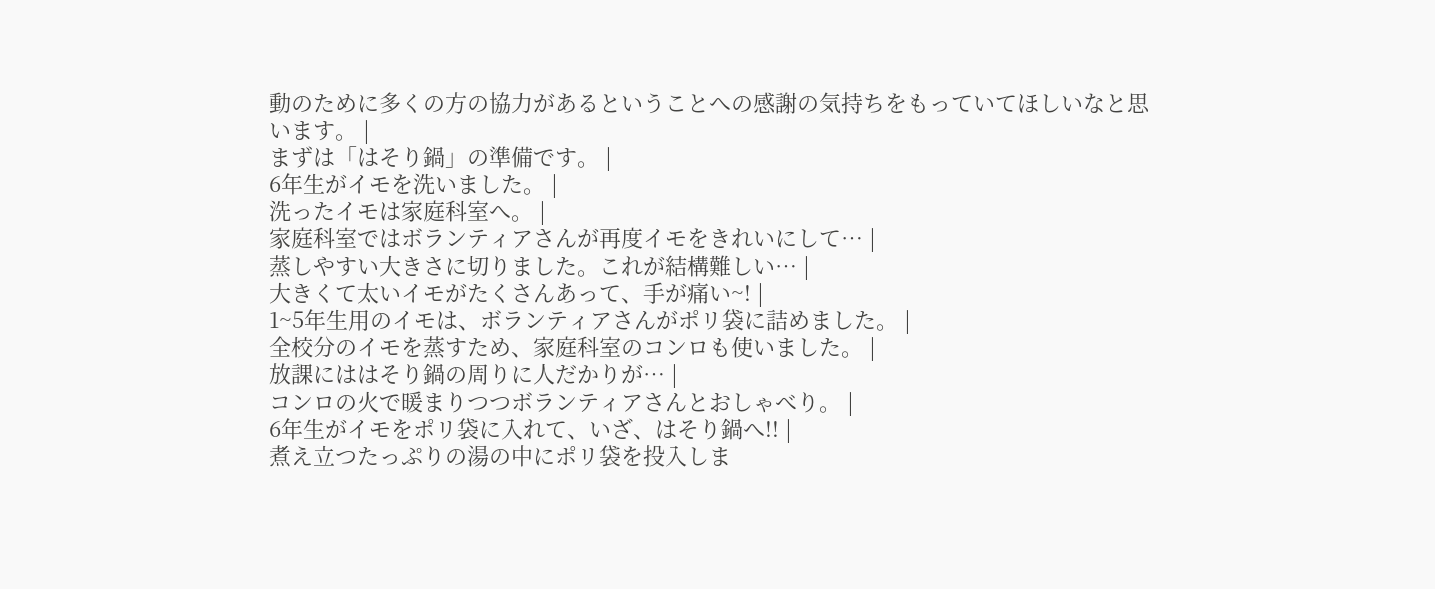動のために多くの方の協力があるということへの感謝の気持ちをもっていてほしいなと思います。 |
まずは「はそり鍋」の準備です。 |
6年生がイモを洗いました。 |
洗ったイモは家庭科室へ。 |
家庭科室ではボランティアさんが再度イモをきれいにして… |
蒸しやすい大きさに切りました。これが結構難しい… |
大きくて太いイモがたくさんあって、手が痛い~! |
1~5年生用のイモは、ボランティアさんがポリ袋に詰めました。 |
全校分のイモを蒸すため、家庭科室のコンロも使いました。 |
放課にははそり鍋の周りに人だかりが… |
コンロの火で暖まりつつボランティアさんとおしゃべり。 |
6年生がイモをポリ袋に入れて、いざ、はそり鍋へ!! |
煮え立つたっぷりの湯の中にポリ袋を投入しま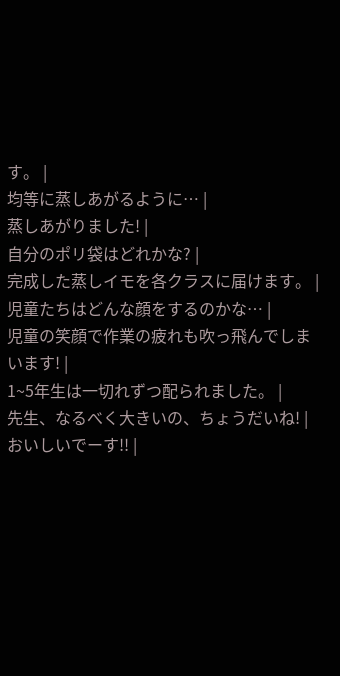す。 |
均等に蒸しあがるように… |
蒸しあがりました! |
自分のポリ袋はどれかな? |
完成した蒸しイモを各クラスに届けます。 |
児童たちはどんな顔をするのかな… |
児童の笑顔で作業の疲れも吹っ飛んでしまいます! |
1~5年生は一切れずつ配られました。 |
先生、なるべく大きいの、ちょうだいね! |
おいしいでーす!! |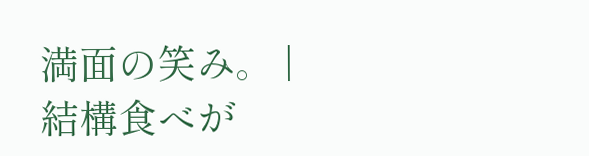満面の笑み。 |
結構食べが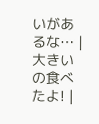いがあるな… |
大きいの食べたよ! |